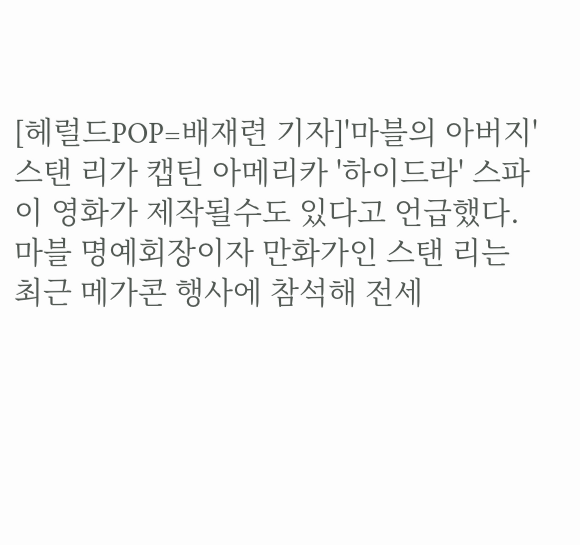[헤럴드POP=배재련 기자]'마블의 아버지' 스탠 리가 캡틴 아메리카 '하이드라' 스파이 영화가 제작될수도 있다고 언급했다.
마블 명예회장이자 만화가인 스탠 리는 최근 메가콘 행사에 참석해 전세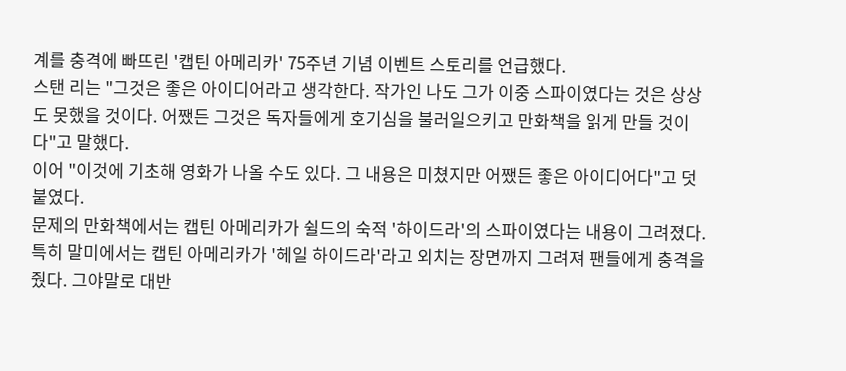계를 충격에 빠뜨린 '캡틴 아메리카' 75주년 기념 이벤트 스토리를 언급했다.
스탠 리는 "그것은 좋은 아이디어라고 생각한다. 작가인 나도 그가 이중 스파이였다는 것은 상상도 못했을 것이다. 어쨌든 그것은 독자들에게 호기심을 불러일으키고 만화책을 읽게 만들 것이다"고 말했다.
이어 "이것에 기초해 영화가 나올 수도 있다. 그 내용은 미쳤지만 어쨌든 좋은 아이디어다"고 덧붙였다.
문제의 만화책에서는 캡틴 아메리카가 쉴드의 숙적 '하이드라'의 스파이였다는 내용이 그려졌다. 특히 말미에서는 캡틴 아메리카가 '헤일 하이드라'라고 외치는 장면까지 그려져 팬들에게 충격을 줬다. 그야말로 대반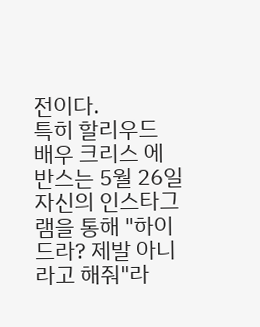전이다.
특히 할리우드 배우 크리스 에반스는 5월 26일 자신의 인스타그램을 통해 "하이드라? 제발 아니라고 해줘"라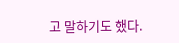고 말하기도 했다.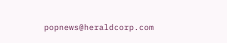popnews@heraldcorp.com